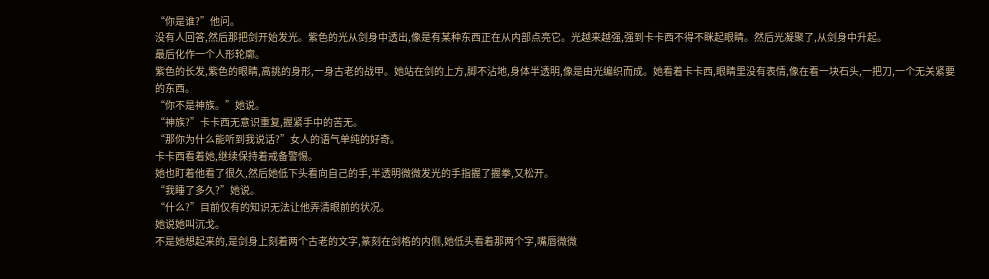“你是谁?”他问。
没有人回答,然后那把剑开始发光。紫色的光从剑身中透出,像是有某种东西正在从内部点亮它。光越来越强,强到卡卡西不得不眯起眼睛。然后光凝聚了,从剑身中升起。
最后化作一个人形轮廓。
紫色的长发,紫色的眼睛,高挑的身形,一身古老的战甲。她站在剑的上方,脚不沾地,身体半透明,像是由光编织而成。她看着卡卡西,眼睛里没有表情,像在看一块石头,一把刀,一个无关紧要的东西。
“你不是神族。”她说。
“神族?”卡卡西无意识重复,握紧手中的苦无。
“那你为什么能听到我说话?”女人的语气单纯的好奇。
卡卡西看着她,继续保持着戒备警惕。
她也盯着他看了很久,然后她低下头看向自己的手,半透明微微发光的手指握了握拳,又松开。
“我睡了多久?”她说。
“什么?”目前仅有的知识无法让他弄清眼前的状况。
她说她叫沉戈。
不是她想起来的,是剑身上刻着两个古老的文字,篆刻在剑格的内侧,她低头看着那两个字,嘴唇微微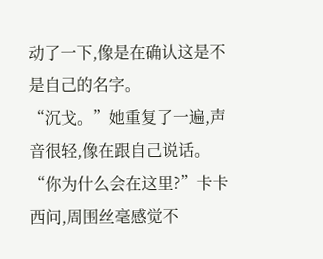动了一下,像是在确认这是不是自己的名字。
“沉戈。”她重复了一遍,声音很轻,像在跟自己说话。
“你为什么会在这里?”卡卡西问,周围丝毫感觉不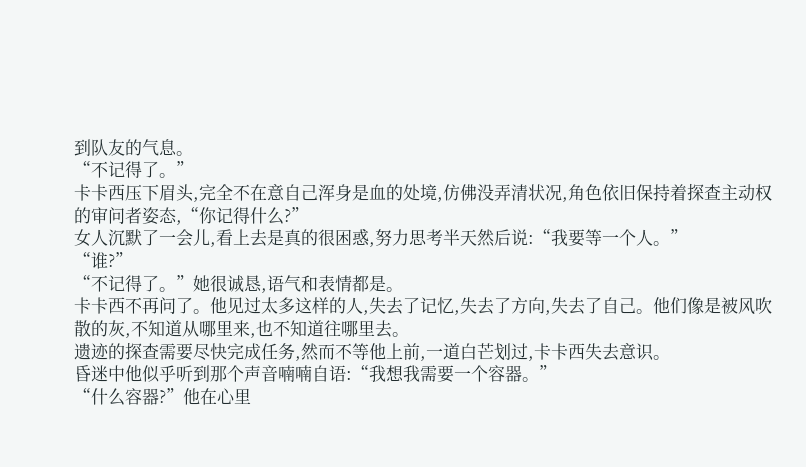到队友的气息。
“不记得了。”
卡卡西压下眉头,完全不在意自己浑身是血的处境,仿佛没弄清状况,角色依旧保持着探查主动权的审问者姿态,“你记得什么?”
女人沉默了一会儿,看上去是真的很困惑,努力思考半天然后说:“我要等一个人。”
“谁?”
“不记得了。”她很诚恳,语气和表情都是。
卡卡西不再问了。他见过太多这样的人,失去了记忆,失去了方向,失去了自己。他们像是被风吹散的灰,不知道从哪里来,也不知道往哪里去。
遗迹的探查需要尽快完成任务,然而不等他上前,一道白芒划过,卡卡西失去意识。
昏迷中他似乎听到那个声音喃喃自语:“我想我需要一个容器。”
“什么容器?”他在心里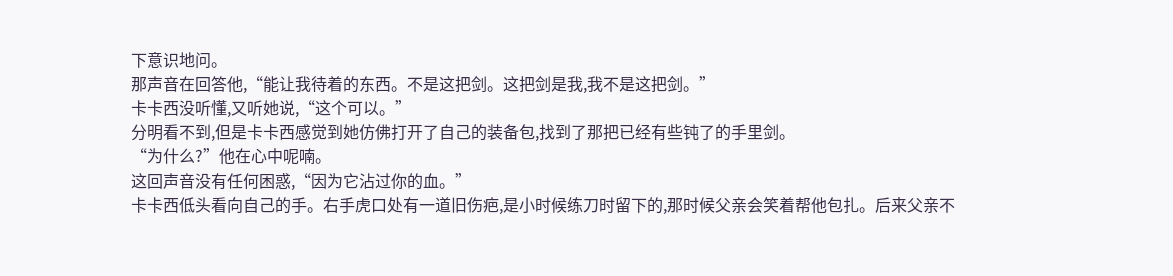下意识地问。
那声音在回答他,“能让我待着的东西。不是这把剑。这把剑是我,我不是这把剑。”
卡卡西没听懂,又听她说,“这个可以。”
分明看不到,但是卡卡西感觉到她仿佛打开了自己的装备包,找到了那把已经有些钝了的手里剑。
“为什么?”他在心中呢喃。
这回声音没有任何困惑,“因为它沾过你的血。”
卡卡西低头看向自己的手。右手虎口处有一道旧伤疤,是小时候练刀时留下的,那时候父亲会笑着帮他包扎。后来父亲不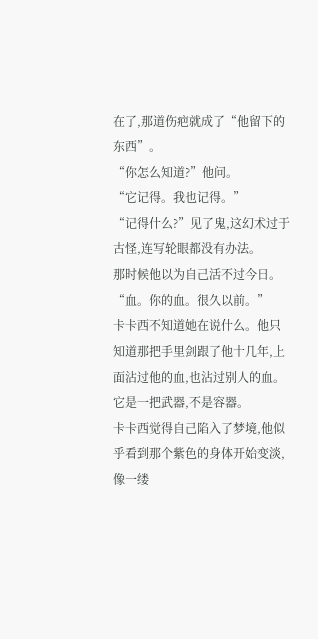在了,那道伤疤就成了“他留下的东西”。
“你怎么知道?”他问。
“它记得。我也记得。”
“记得什么?”见了鬼,这幻术过于古怪,连写轮眼都没有办法。
那时候他以为自己活不过今日。
“血。你的血。很久以前。”
卡卡西不知道她在说什么。他只知道那把手里剑跟了他十几年,上面沾过他的血,也沾过别人的血。它是一把武器,不是容器。
卡卡西觉得自己陷入了梦境,他似乎看到那个紫色的身体开始变淡,像一缕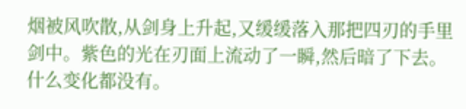烟被风吹散,从剑身上升起,又缓缓落入那把四刃的手里剑中。紫色的光在刃面上流动了一瞬,然后暗了下去。
什么变化都没有。